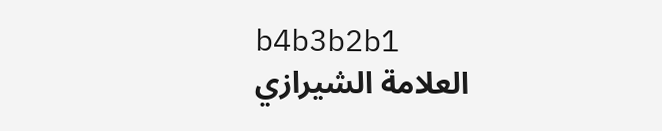b4b3b2b1
العلامة الشيرازي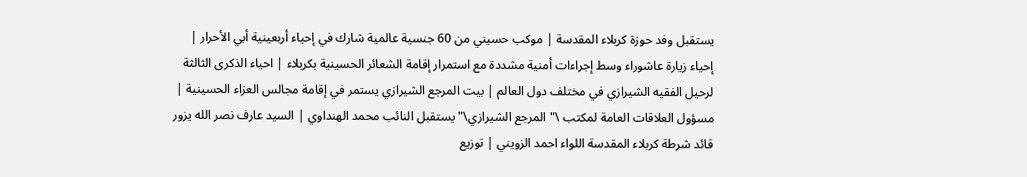يستقبل وفد حوزة كربلاء المقدسة | موكب حسيني من 60 جنسية عالمية شارك في إحياء أربعينية أبي الأحرار | إحياء زيارة عاشوراء وسط إجراءات أمنية مشددة مع استمرار إقامة الشعائر الحسينية بكربلاء | احياء الذكرى الثالثة لرحيل الفقيه الشيرازي في مختلف دول العالم | بيت المرجع الشيرازي يستمر في إقامة مجالس العزاء الحسينية | مسؤول العلاقات العامة لمكتب \"المرجع الشيرازي\" يستقبل النائب محمد الهنداوي | السيد عارف نصر الله يزور قائد شرطة كربلاء المقدسة اللواء احمد الزويني | توزيع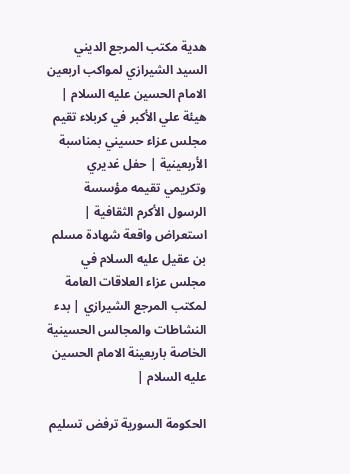هدية مكتب المرجع الديني السيد الشيرازي لمواكب اربعين الامام الحسين عليه السلام | هيئة علي الأكبر في كربلاء تقيم مجلس عزاء حسيني بمناسبة الأربعينية | حفل غديري وتكريمي تقيمه مؤسسة الرسول الأكرم الثقافية | استعراض واقعة شهادة مسلم بن عقيل عليه السلام في مجلس عزاء العلاقات العامة لمكتب المرجع الشيرازي | بدء النشاطات والمجالس الحسينية الخاصة باربعينة الامام الحسين عليه السلام |

الحكومة السورية ترفض تسليم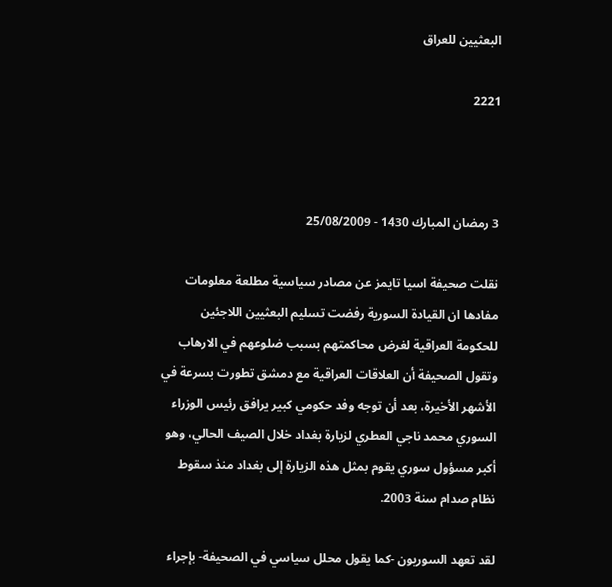البعثيين للعراق

2221



3 رمضان المبارك 1430 - 25/08/2009

نقلت صحيفة اسيا تايمز عن مصادر سياسية مطلعة معلومات مفادها ان القيادة السورية رفضت تسليم البعثيين اللاجئين للحكومة العراقية لغرض محاكمتهم بسبب ضلوعهم في الارهاب وتقول الصحيفة أن العلاقات العراقية مع دمشق تطورت بسرعة في الأشهر الأخيرة، بعد أن توجه وفد حكومي كبير يرافق رئيس الوزراء السوري محمد ناجي العطري لزيارة بغداد خلال الصيف الحالي، وهو أكبر مسؤول سوري يقوم بمثل هذه الزيارة إلى بغداد منذ سقوط نظام صدام سنة 2003.

لقد تعهد السوريون -كما يقول محلل سياسي في الصحيفة- بإجراء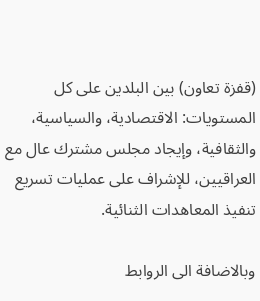(قفزة تعاون) بين البلدين على كل المستويات: الاقتصادية، والسياسية، والثقافية، وإيجاد مجلس مشترك عال مع العراقيين، للإشراف على عمليات تسريع تنفيذ المعاهدات الثنائية.

وبالاضافة الى الروابط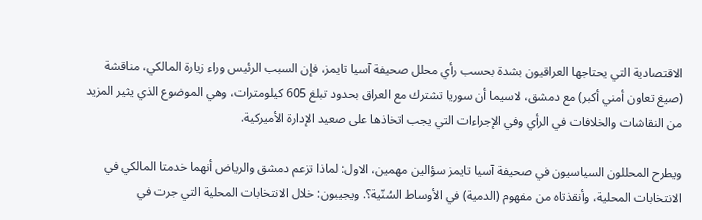الاقتصادية التي يحتاجها العراقيون بشدة بحسب رأي محلل صحيفة آسيا تايمز، فإن السبب الرئيس وراء زيارة المالكي، مناقشة (صيغ تعاون أمني أكبر) مع دمشق، لاسيما أن سوريا تشترك مع العراق بحدود تبلغ 605 كيلومترات، وهي الموضوع الذي يثير المزيد من النقاشات والخلافات في الرأي وفي الإجراءات التي يجب اتخاذها على صعيد الإدارة الأميركية.

ويطرح المحللون السياسيون في صحيفة آسيا تايمز سؤالين مهمين، الاول: لماذا تزعم دمشق والرياض أنهما خدمتا المالكي في الانتخابات المحلية، وأنقذتاه من مفهوم (الدمية) في الأوساط السُنّية؟. ويجيبون: خلال الانتخابات المحلية التي جرت في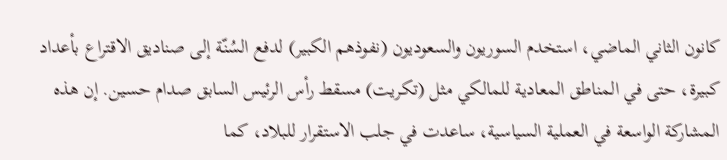كانون الثاني الماضي، استخدم السوريون والسعوديون (نفوذهم الكبير) لدفع السُنّة إلى صناديق الاقتراع بأعداد كبيرة، حتى في المناطق المعادية للمالكي مثل (تكريت) مسقط رأس الرئيس السابق صدام حسين. إن هذه المشاركة الواسعة في العملية السياسية، ساعدت في جلب الاستقرار للبلاد، كما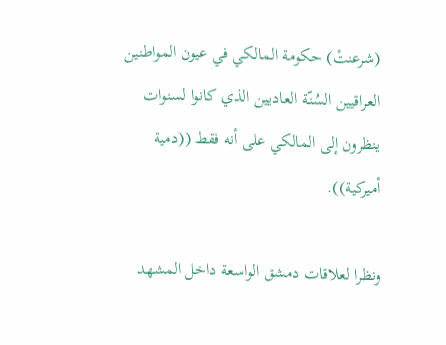(شرعنتْ) حكومة المالكي في عيون المواطنين العراقيين السُنّة العاديين الذي كانوا لسنوات ينظرون إلى المالكي على أنه فقط ((دمية أميركية)).

ونظرا لعلاقات دمشق الواسعة داخل المشهد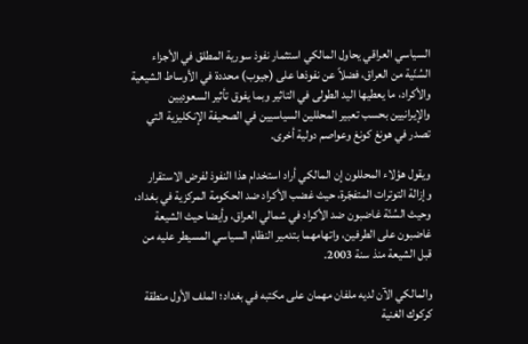السياسي العراقي يحاول المالكي استثمار نفوذ سورية المطلق في الأجزاء السُنّية من العراق، فضلاً عن نفوذها على (جيوب) محددة في الأوساط الشيعية والأكراد، ما يعطيها اليد الطولى في التاثير وبما يفوق تأثير السعوديين والإيرانيين بحسب تعبير المحللين السياسيين في الصحيفة الإنكليزية التي تصدر في هونغ كونغ وعواصم دولية أخرى.

ويقول هؤلاء المحللون إن المالكي أراد استخدام هذا النفوذ لفرض الاستقرار وإزالة التوترات المتفجّرة، حيث غضب الأكراد ضد الحكومة المركزية في بغداد، وحيث السُنّة غاضبون ضد الأكراد في شمالي العراق، وأيضا حيث الشيعة غاضبون على الطرفين، واتهامهما بتدمير النظام السياسي المسيطر عليه من قبل الشيعة منذ سنة 2003.

والمالكي الآن لديه ملفان مهمان على مكتبه في بغداد؛ الملف الأول منطقة كركوك الغنية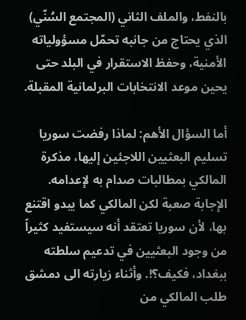بالنفط، والملف الثاني (المجتمع السُنّي) الذي يحتاج من جانبه تحمّل مسؤولياته الأمنية، وحفظ الاستقرار في البلد حتى يحين موعد الانتخابات البرلمانية المقبلة.

أما السؤال الأهم: لماذا رفضت سوريا تسليم البعثيين اللاجئين إليها، مذكرة المالكي بمطالبات صدام به لإعدامه. الإجابة صعبة لكن المالكي كما يبدو اقتنع بها، لأن سوريا تعتقد أنه سيستفيد كثيراً من وجود البعثيين في تدعيم سلطته ببغداد، فكيف؟!. وأثناء زيارته الى دمشق طلب المالكي من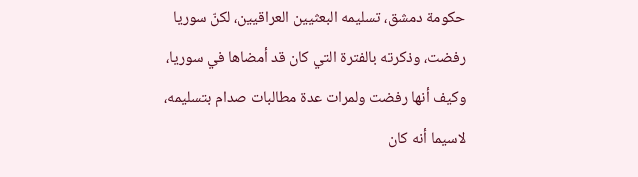حكومة دمشق، تسليمه البعثيين العراقيين، لكنّ سوريا رفضت، وذكرته بالفترة التي كان قد أمضاها في سوريا، وكيف أنها رفضت ولمرات عدة مطالبات صدام بتسليمه، لاسيما أنه كان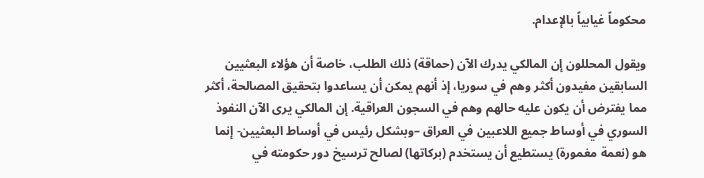محكوماً غيابياً بالإعدام.

ويقول المحللون إن المالكي يدرك الآن (حماقة) ذلك الطلب، خاصة أن هؤلاء البعثيين السابقين مفيدون أكثر وهم في سوريا، إذ أنهم يمكن أن يساعدوا بتحقيق المصالحة، أكثر مما يفترض أن يكون عليه حالهم وهم في السجون العراقية. إن المالكي يرى الآن النفوذ السوري في أوساط جميع اللاعبين في العراق –وبشكل رئيس في أوساط البعثيين- إنما هو (نعمة مغمورة) يستطيع أن يستخدم (بركاتها) لصالح ترسيخ دور حكومته في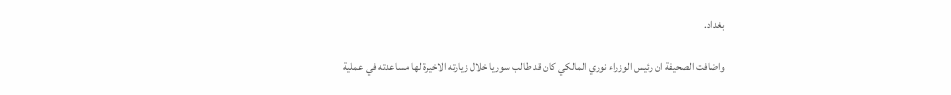بغداد.

واضافت الصحيفة ان رئيس الوزراء نوري المالكي كان قد طالب سوريا خلال زيارته الاخيرة لها مساعدته في عملية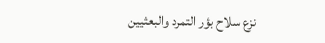نزع سلاح بؤر التمرد والبعثيين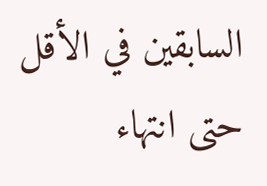السابقين في الأقل حتى انتهاء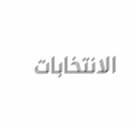الانتخابات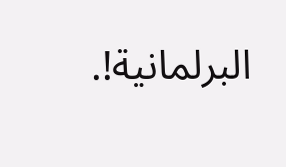البرلمانية!.